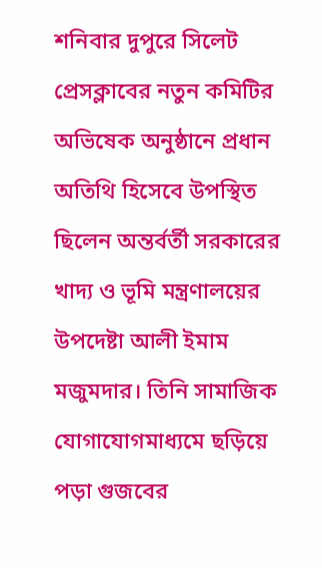শনিবার দুপুরে সিলেট প্রেসক্লাবের নতুন কমিটির অভিষেক অনুষ্ঠানে প্রধান অতিথি হিসেবে উপস্থিত ছিলেন অন্তর্বর্তী সরকারের খাদ্য ও ভূমি মন্ত্রণালয়ের উপদেষ্টা আলী ইমাম মজুমদার। তিনি সামাজিক যোগাযোগমাধ্যমে ছড়িয়ে পড়া গুজবের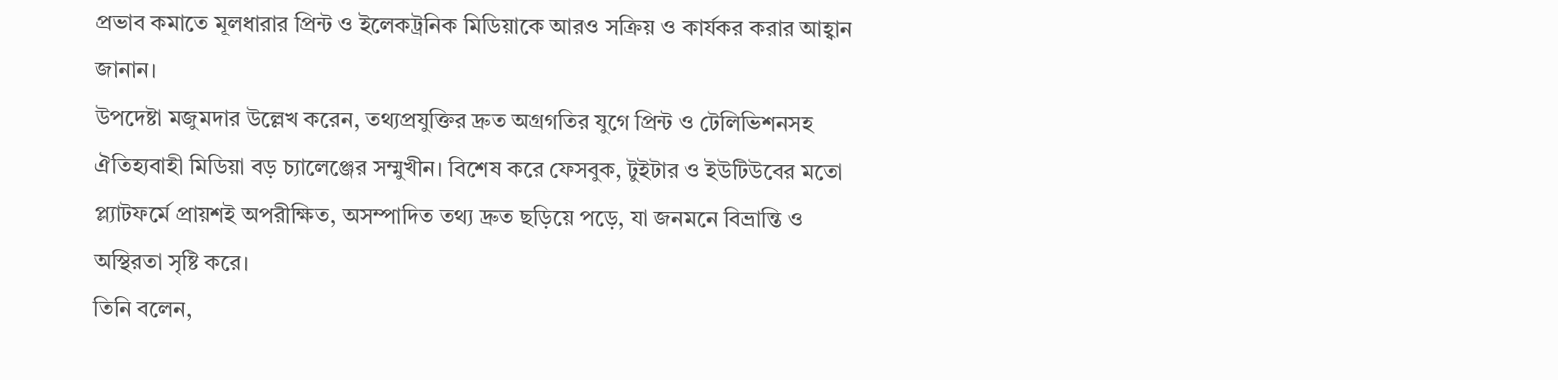প্রভাব কমাতে মূলধারার প্রিন্ট ও ইলেকট্রনিক মিডিয়াকে আরও সক্রিয় ও কার্যকর করার আহ্বান জানান।
উপদেষ্টা মজুমদার উল্লেখ করেন, তথ্যপ্রযুক্তির দ্রুত অগ্রগতির যুগে প্রিন্ট ও টেলিভিশনসহ ঐতিহ্যবাহী মিডিয়া বড় চ্যালেঞ্জের সম্মুখীন। বিশেষ করে ফেসবুক, টুইটার ও ইউটিউবের মতো প্ল্যাটফর্মে প্রায়শই অপরীক্ষিত, অসম্পাদিত তথ্য দ্রুত ছড়িয়ে পড়ে, যা জনমনে বিভ্রান্তি ও অস্থিরতা সৃষ্টি করে।
তিনি বলেন,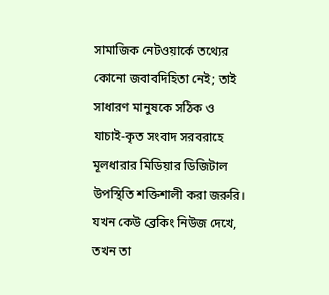সামাজিক নেটওয়ার্কে তথ্যের কোনো জবাবদিহিতা নেই; তাই সাধারণ মানুষকে সঠিক ও যাচাই‑কৃত সংবাদ সরবরাহে মূলধারার মিডিয়ার ডিজিটাল উপস্থিতি শক্তিশালী করা জরুরি। যখন কেউ ব্রেকিং নিউজ দেখে, তখন তা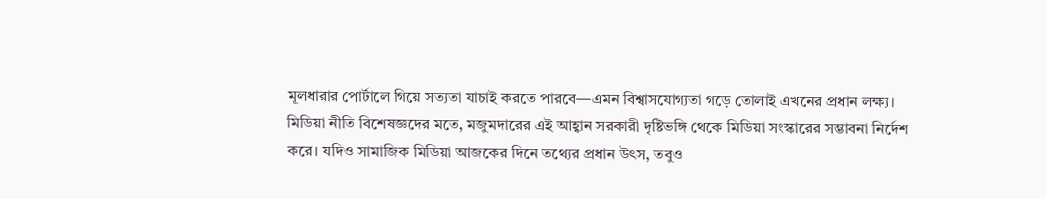মূলধারার পোর্টালে গিয়ে সত্যতা যাচাই করতে পারবে—এমন বিশ্বাসযোগ্যতা গড়ে তোলাই এখনের প্রধান লক্ষ্য।
মিডিয়া নীতি বিশেষজ্ঞদের মতে, মজুমদারের এই আহ্বান সরকারী দৃষ্টিভঙ্গি থেকে মিডিয়া সংস্কারের সম্ভাবনা নির্দেশ করে। যদিও সামাজিক মিডিয়া আজকের দিনে তথ্যের প্রধান উৎস, তবুও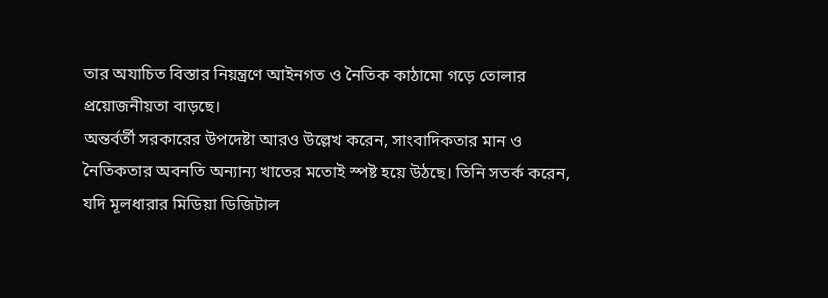তার অযাচিত বিস্তার নিয়ন্ত্রণে আইনগত ও নৈতিক কাঠামো গড়ে তোলার প্রয়োজনীয়তা বাড়ছে।
অন্তর্বর্তী সরকারের উপদেষ্টা আরও উল্লেখ করেন, সাংবাদিকতার মান ও নৈতিকতার অবনতি অন্যান্য খাতের মতোই স্পষ্ট হয়ে উঠছে। তিনি সতর্ক করেন, যদি মূলধারার মিডিয়া ডিজিটাল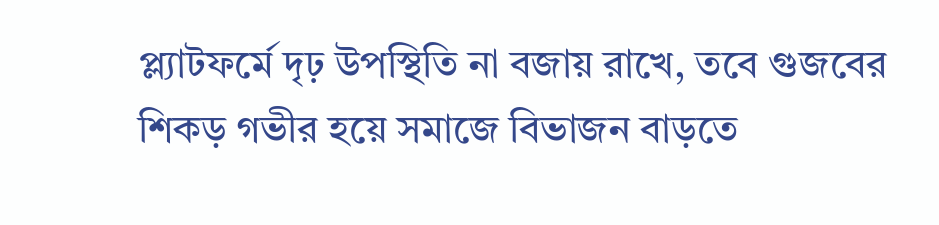প্ল্যাটফর্মে দৃঢ় উপস্থিতি না বজায় রাখে, তবে গুজবের শিকড় গভীর হয়ে সমাজে বিভাজন বাড়তে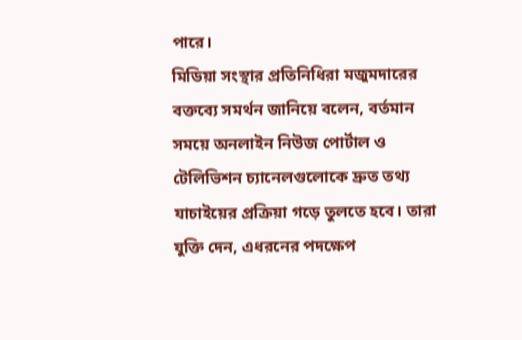পারে।
মিডিয়া সংস্থার প্রতিনিধিরা মজুমদারের বক্তব্যে সমর্থন জানিয়ে বলেন, বর্তমান সময়ে অনলাইন নিউজ পোর্টাল ও টেলিভিশন চ্যানেলগুলোকে দ্রুত তথ্য যাচাইয়ের প্রক্রিয়া গড়ে তুলতে হবে। তারা যুক্তি দেন, এধরনের পদক্ষেপ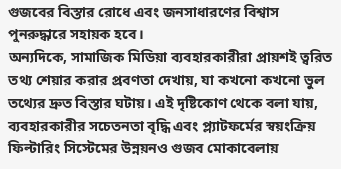গুজবের বিস্তার রোধে এবং জনসাধারণের বিশ্বাস পুনরুদ্ধারে সহায়ক হবে।
অন্যদিকে, সামাজিক মিডিয়া ব্যবহারকারীরা প্রায়শই ত্বরিত তথ্য শেয়ার করার প্রবণতা দেখায়, যা কখনো কখনো ভুল তথ্যের দ্রুত বিস্তার ঘটায়। এই দৃষ্টিকোণ থেকে বলা যায়, ব্যবহারকারীর সচেতনতা বৃদ্ধি এবং প্ল্যাটফর্মের স্বয়ংক্রিয় ফিল্টারিং সিস্টেমের উন্নয়নও গুজব মোকাবেলায়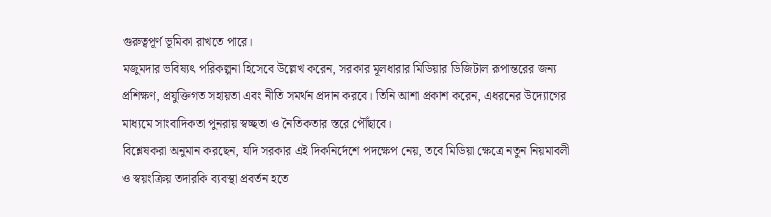গুরুত্বপূর্ণ ভূমিকা রাখতে পারে।
মজুমদার ভবিষ্যৎ পরিকল্পনা হিসেবে উল্লেখ করেন, সরকার মূলধারার মিডিয়ার ডিজিটাল রূপান্তরের জন্য প্রশিক্ষণ, প্রযুক্তিগত সহায়তা এবং নীতি সমর্থন প্রদান করবে। তিনি আশা প্রকাশ করেন, এধরনের উদ্যোগের মাধ্যমে সাংবাদিকতা পুনরায় স্বচ্ছতা ও নৈতিকতার স্তরে পৌঁছাবে।
বিশ্লেষকরা অনুমান করছেন, যদি সরকার এই দিকনির্দেশে পদক্ষেপ নেয়, তবে মিডিয়া ক্ষেত্রে নতুন নিয়মাবলী ও স্বয়ংক্রিয় তদারকি ব্যবস্থা প্রবর্তন হতে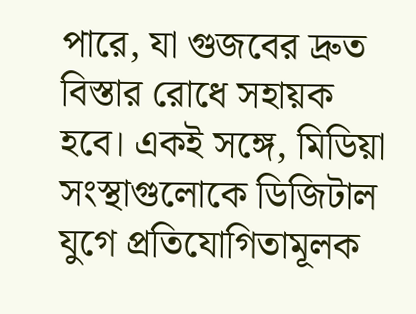পারে, যা গুজবের দ্রুত বিস্তার রোধে সহায়ক হবে। একই সঙ্গে, মিডিয়া সংস্থাগুলোকে ডিজিটাল যুগে প্রতিযোগিতামূলক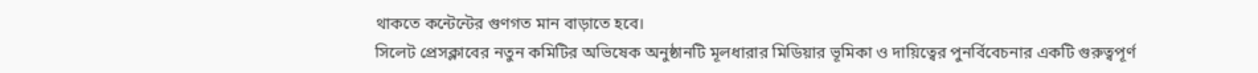থাকতে কন্টেন্টের গুণগত মান বাড়াতে হবে।
সিলেট প্রেসক্লাবের নতুন কমিটির অভিষেক অনুষ্ঠানটি মূলধারার মিডিয়ার ভূমিকা ও দায়িত্বের পুনর্বিবেচনার একটি গুরুত্বপূর্ণ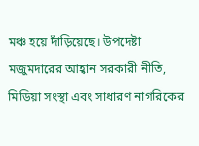মঞ্চ হয়ে দাঁড়িয়েছে। উপদেষ্টা মজুমদারের আহ্বান সরকারী নীতি, মিডিয়া সংস্থা এবং সাধারণ নাগরিকের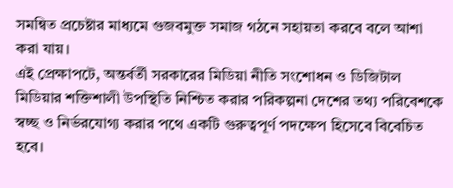সমন্বিত প্রচেষ্টার মাধ্যমে গুজবমুক্ত সমাজ গঠনে সহায়তা করবে বলে আশা করা যায়।
এই প্রেক্ষাপটে, অন্তর্বর্তী সরকারের মিডিয়া নীতি সংশোধন ও ডিজিটাল মিডিয়ার শক্তিশালী উপস্থিতি নিশ্চিত করার পরিকল্পনা দেশের তথ্য পরিবেশকে স্বচ্ছ ও নির্ভরযোগ্য করার পথে একটি গুরুত্বপূর্ণ পদক্ষেপ হিসেবে বিবেচিত হবে।